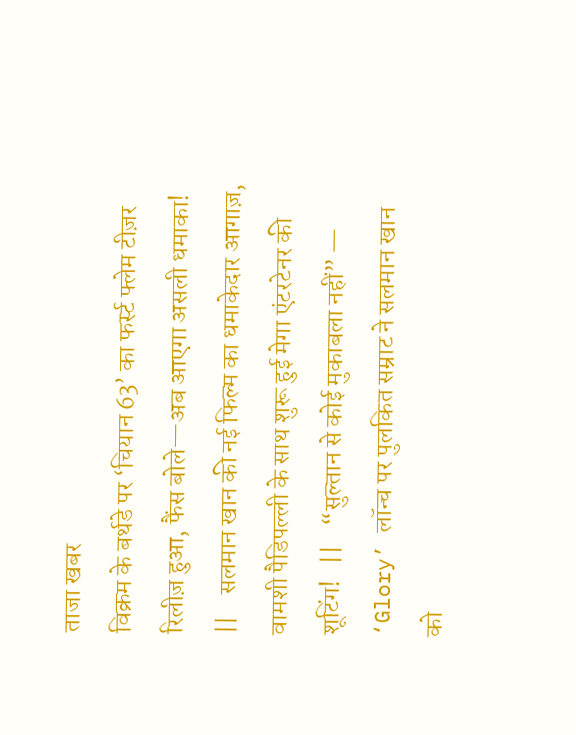ताजा खबर
विक्रम के बर्थडे पर ‘चियान 63’ का फर्स्ट फ्लेम टीज़र रिलीज़ हुआ, फैंस बोले—अब आएगा असली धमाका!   ||    सलमान खान की नई फिल्म का धमाकेदार आगाज़, वामशी पैडिपल्ली के साथ शुरू हुई मेगा एंटरटेनर की शूटिंग!   ||    “सुल्तान से कोई मुकाबला नहीं” — ‘Glory’ लॉन्च पर पुलकित सम्राट ने सलमान खान को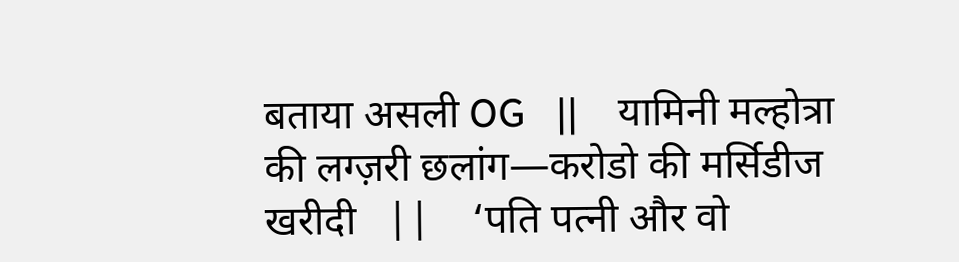बताया असली OG   ||    यामिनी मल्होत्रा की लग्ज़री छलांग—करोडो की मर्सिडीज खरीदी   ||    ‘पति पत्नी और वो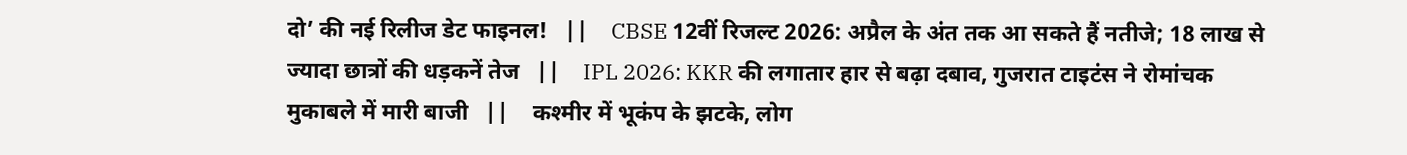दो’ की नई रिलीज डेट फाइनल!   ||    CBSE 12वीं रिजल्ट 2026: अप्रैल के अंत तक आ सकते हैं नतीजे; 18 लाख से ज्यादा छात्रों की धड़कनें तेज   ||    IPL 2026: KKR की लगातार हार से बढ़ा दबाव, गुजरात टाइटंस ने रोमांचक मुकाबले में मारी बाजी   ||    कश्मीर में भूकंप के झटके, लोग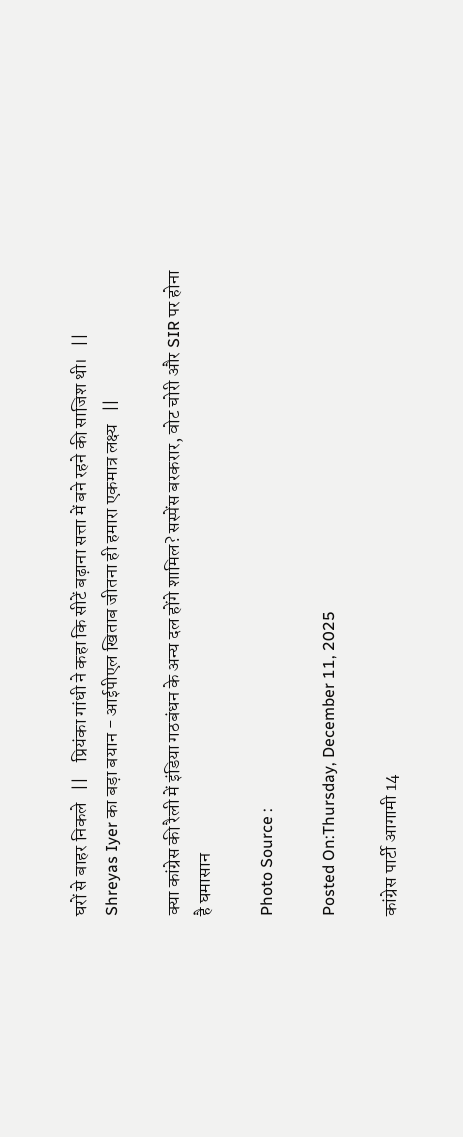घरों से बाहर निकले   ||    प्रियंका गांधी ने कहा कि सीटें बढ़ाना सत्ता में बने रहने की साजिश थी।   ||    Shreyas Iyer का बड़ा बयान - आईपीएल खिताब जीतना ही हमारा एकमात्र लक्ष्य   ||

क्या कांग्रेस की रैली में इंडिया गठबंधन के अन्य दल होंगे शामिल? सस्पेंस बरकरार, वोट चोरी और SIR पर होना है घमासान

Photo Source :

Posted On:Thursday, December 11, 2025

कांग्रेस पार्टी आगामी 14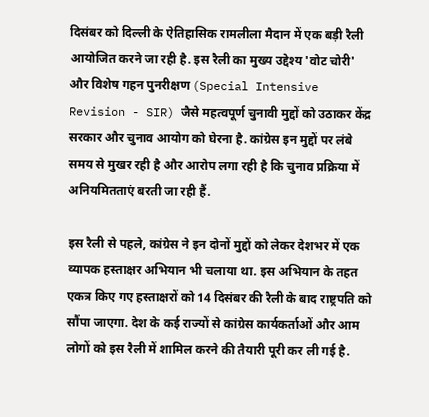दिसंबर को दिल्ली के ऐतिहासिक रामलीला मैदान में एक बड़ी रैली आयोजित करने जा रही है. इस रैली का मुख्य उद्देश्य 'वोट चोरी' और विशेष गहन पुनरीक्षण (Special Intensive Revision - SIR) जैसे महत्वपूर्ण चुनावी मुद्दों को उठाकर केंद्र सरकार और चुनाव आयोग को घेरना है. कांग्रेस इन मुद्दों पर लंबे समय से मुखर रही है और आरोप लगा रही है कि चुनाव प्रक्रिया में अनियमितताएं बरती जा रही हैं.

इस रैली से पहले, कांग्रेस ने इन दोनों मुद्दों को लेकर देशभर में एक व्यापक हस्ताक्षर अभियान भी चलाया था. इस अभियान के तहत एकत्र किए गए हस्ताक्षरों को 14 दिसंबर की रैली के बाद राष्ट्रपति को सौंपा जाएगा. देश के कई राज्यों से कांग्रेस कार्यकर्ताओं और आम लोगों को इस रैली में शामिल करने की तैयारी पूरी कर ली गई है.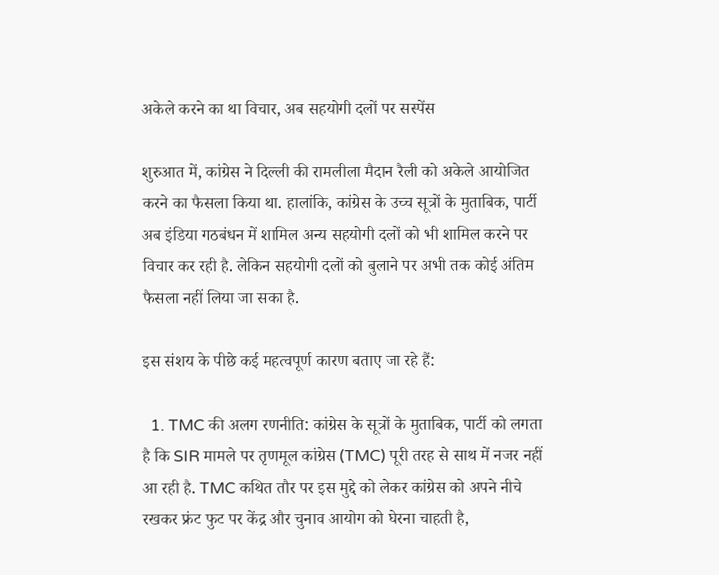अकेले करने का था विचार, अब सहयोगी दलों पर सस्पेंस

शुरुआत में, कांग्रेस ने दिल्ली की रामलीला मैदान रैली को अकेले आयोजित करने का फैसला किया था. हालांकि, कांग्रेस के उच्च सूत्रों के मुताबिक, पार्टी अब इंडिया गठबंधन में शामिल अन्य सहयोगी दलों को भी शामिल करने पर विचार कर रही है. लेकिन सहयोगी दलों को बुलाने पर अभी तक कोई अंतिम फैसला नहीं लिया जा सका है.

इस संशय के पीछे कई महत्वपूर्ण कारण बताए जा रहे हैं:

  1. TMC की अलग रणनीति: कांग्रेस के सूत्रों के मुताबिक, पार्टी को लगता है कि SIR मामले पर तृणमूल कांग्रेस (TMC) पूरी तरह से साथ में नजर नहीं आ रही है. TMC कथित तौर पर इस मुद्दे को लेकर कांग्रेस को अपने नीचे रखकर फ्रंट फुट पर केंद्र और चुनाव आयोग को घेरना चाहती है,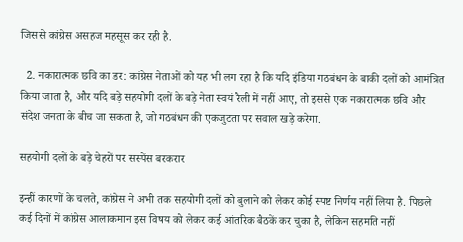जिससे कांग्रेस असहज महसूस कर रही है.

  2. नकारात्मक छवि का डर: कांग्रेस नेताओं को यह भी लग रहा है कि यदि इंडिया गठबंधन के बाकी दलों को आमंत्रित किया जाता है, और यदि बड़े सहयोगी दलों के बड़े नेता स्वयं रैली में नहीं आए, तो इससे एक नकारात्मक छवि और संदेश जनता के बीच जा सकता है, जो गठबंधन की एकजुटता पर सवाल खड़े करेगा.

सहयोगी दलों के बड़े चेहरों पर सस्पेंस बरकरार

इन्हीं कारणों के चलते, कांग्रेस ने अभी तक सहयोगी दलों को बुलाने को लेकर कोई स्पष्ट निर्णय नहीं लिया है. पिछले कई दिनों में कांग्रेस आलाकमान इस विषय को लेकर कई आंतरिक बैठकें कर चुका है, लेकिन सहमति नहीं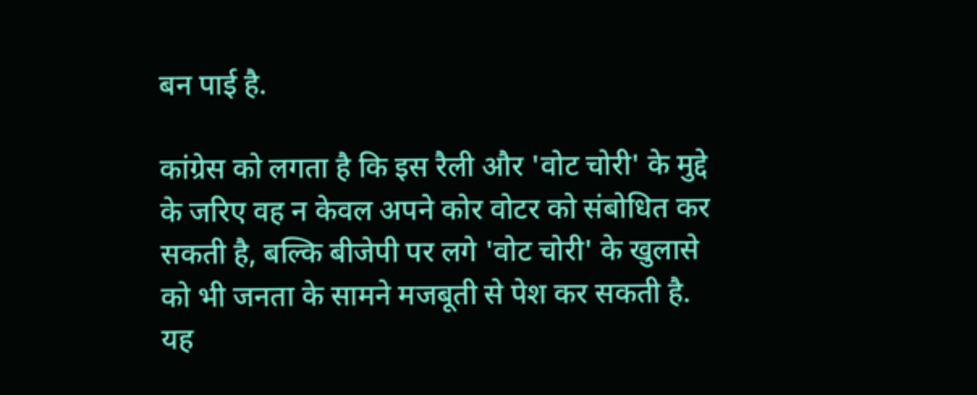बन पाई है.

कांग्रेस को लगता है कि इस रैली और 'वोट चोरी' के मुद्दे के जरिए वह न केवल अपने कोर वोटर को संबोधित कर सकती है, बल्कि बीजेपी पर लगे 'वोट चोरी' के खुलासे को भी जनता के सामने मजबूती से पेश कर सकती है. यह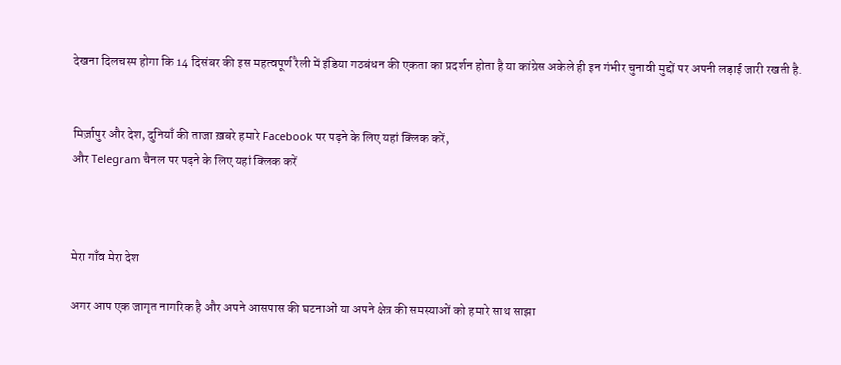देखना दिलचस्प होगा कि 14 दिसंबर की इस महत्वपूर्ण रैली में इंडिया गठबंधन की एकता का प्रदर्शन होता है या कांग्रेस अकेले ही इन गंभीर चुनावी मुद्दों पर अपनी लड़ाई जारी रखती है.


मिर्ज़ापुर और देश, दुनियाँ की ताजा ख़बरे हमारे Facebook पर पढ़ने के लिए यहां क्लिक करें,
और Telegram चैनल पर पढ़ने के लिए यहां क्लिक करें



मेरा गाँव मेरा देश

अगर आप एक जागृत नागरिक है और अपने आसपास की घटनाओं या अपने क्षेत्र की समस्याओं को हमारे साथ साझा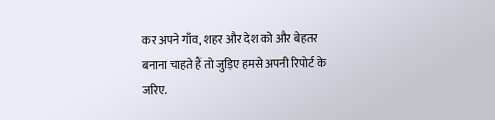कर अपने गाँव, शहर और देश को और बेहतर बनाना चाहते हैं तो जुड़िए हमसे अपनी रिपोर्ट के जरिए.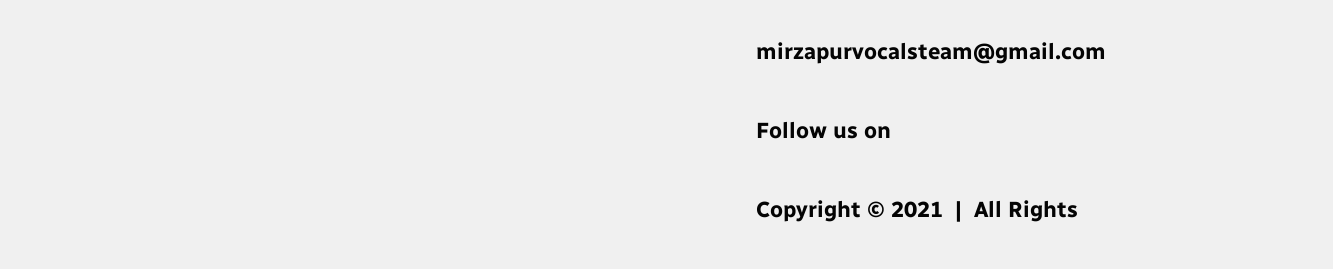mirzapurvocalsteam@gmail.com

Follow us on

Copyright © 2021  |  All Rights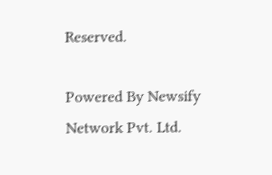Reserved.

Powered By Newsify Network Pvt. Ltd.